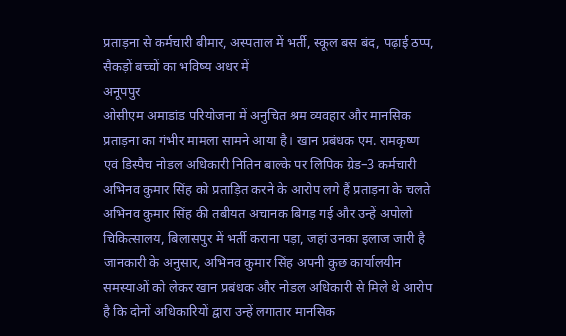प्रताड़ना से कर्मचारी बीमार, अस्पताल में भर्ती, स्कूल बस बंद, पढ़ाई ठप्प, सैकड़ों बच्चों का भविष्य अधर में
अनूपपुर
ओसीएम अमाडांड परियोजना में अनुचित श्रम व्यवहार और मानसिक प्रताड़ना का गंभीर मामला सामने आया है। खान प्रबंधक एम. रामकृष्ण एवं डिस्पैच नोडल अधिकारी नितिन बाल्के पर लिपिक ग्रेड–3 कर्मचारी अभिनव कुमार सिंह को प्रताड़ित करने के आरोप लगे हैं प्रताड़ना के चलते अभिनव कुमार सिंह की तबीयत अचानक बिगड़ गई और उन्हें अपोलो चिकित्सालय, बिलासपुर में भर्ती कराना पड़ा, जहां उनका इलाज जारी है
जानकारी के अनुसार, अभिनव कुमार सिंह अपनी कुछ कार्यालयीन समस्याओं को लेकर खान प्रबंधक और नोडल अधिकारी से मिले थे आरोप है कि दोनों अधिकारियों द्वारा उन्हें लगातार मानसिक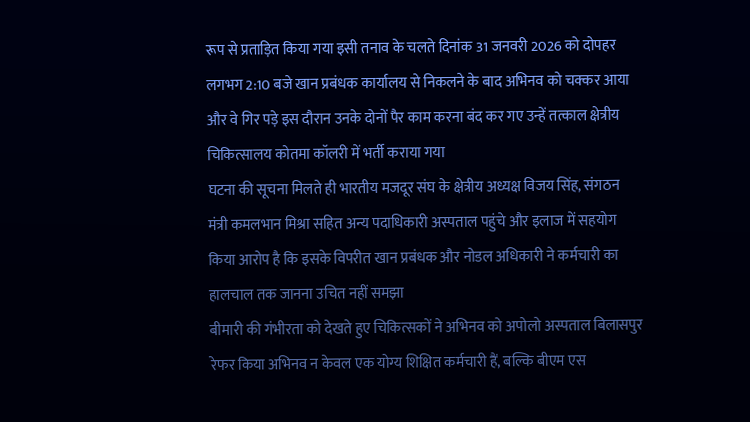रूप से प्रताड़ित किया गया इसी तनाव के चलते दिनांक 31 जनवरी 2026 को दोपहर लगभग 2:10 बजे खान प्रबंधक कार्यालय से निकलने के बाद अभिनव को चक्कर आया और वे गिर पड़े इस दौरान उनके दोनों पैर काम करना बंद कर गए उन्हें तत्काल क्षेत्रीय चिकित्सालय कोतमा कॉलरी में भर्ती कराया गया
घटना की सूचना मिलते ही भारतीय मजदूर संघ के क्षेत्रीय अध्यक्ष विजय सिंह, संगठन मंत्री कमलभान मिश्रा सहित अन्य पदाधिकारी अस्पताल पहुंचे और इलाज में सहयोग किया आरोप है कि इसके विपरीत खान प्रबंधक और नोडल अधिकारी ने कर्मचारी का हालचाल तक जानना उचित नहीं समझा
बीमारी की गंभीरता को देखते हुए चिकित्सकों ने अभिनव को अपोलो अस्पताल बिलासपुर रेफर किया अभिनव न केवल एक योग्य शिक्षित कर्मचारी हैं, बल्कि बीएम एस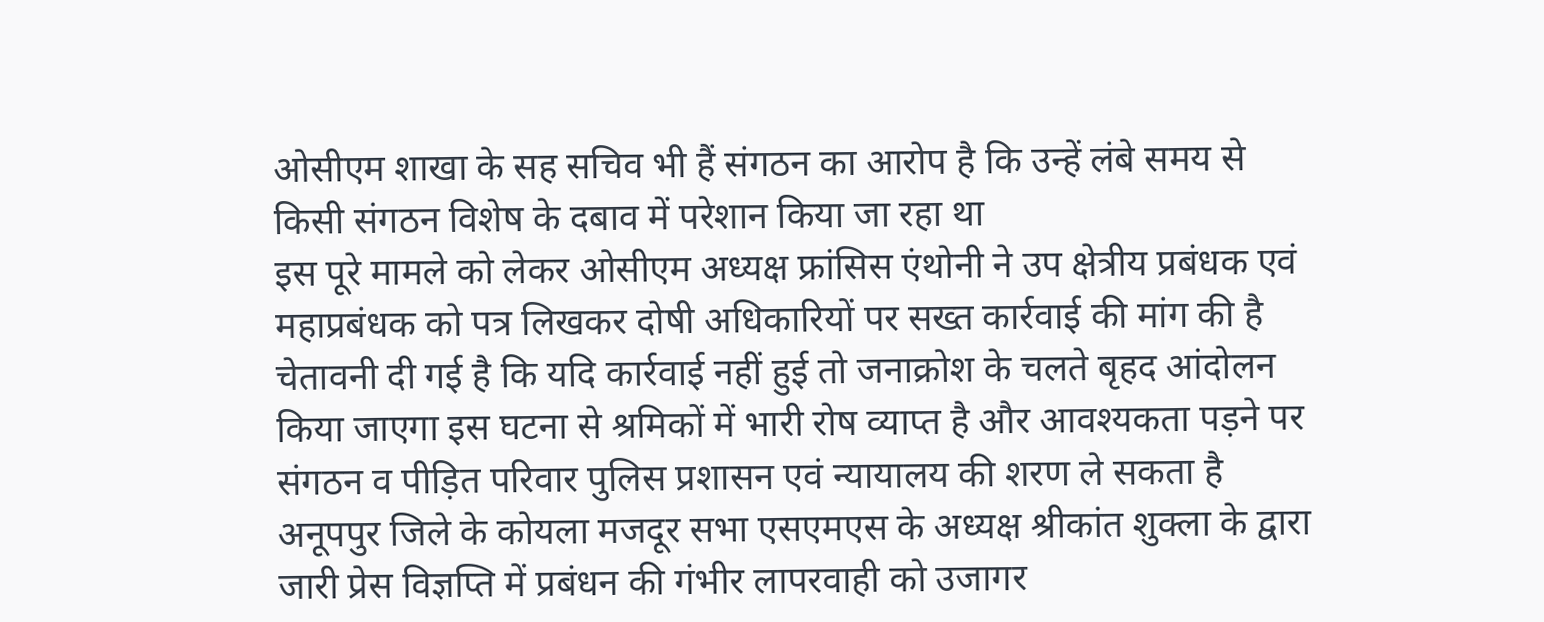ओसीएम शाखा के सह सचिव भी हैं संगठन का आरोप है कि उन्हें लंबे समय से किसी संगठन विशेष के दबाव में परेशान किया जा रहा था
इस पूरे मामले को लेकर ओसीएम अध्यक्ष फ्रांसिस एंथोनी ने उप क्षेत्रीय प्रबंधक एवं महाप्रबंधक को पत्र लिखकर दोषी अधिकारियों पर सख्त कार्रवाई की मांग की है चेतावनी दी गई है कि यदि कार्रवाई नहीं हुई तो जनाक्रोश के चलते बृहद आंदोलन किया जाएगा इस घटना से श्रमिकों में भारी रोष व्याप्त है और आवश्यकता पड़ने पर संगठन व पीड़ित परिवार पुलिस प्रशासन एवं न्यायालय की शरण ले सकता है
अनूपपुर जिले के कोयला मजदूर सभा एसएमएस के अध्यक्ष श्रीकांत शुक्ला के द्वारा जारी प्रेस विज्ञप्ति में प्रबंधन की गंभीर लापरवाही को उजागर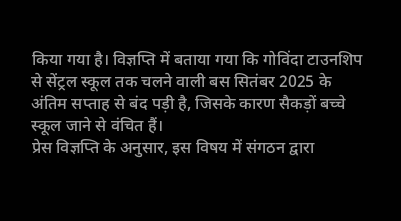किया गया है। विज्ञप्ति में बताया गया कि गोविंदा टाउनशिप से सेंट्रल स्कूल तक चलने वाली बस सितंबर 2025 के अंतिम सप्ताह से बंद पड़ी है, जिसके कारण सैकड़ों बच्चे स्कूल जाने से वंचित हैं।
प्रेस विज्ञप्ति के अनुसार, इस विषय में संगठन द्वारा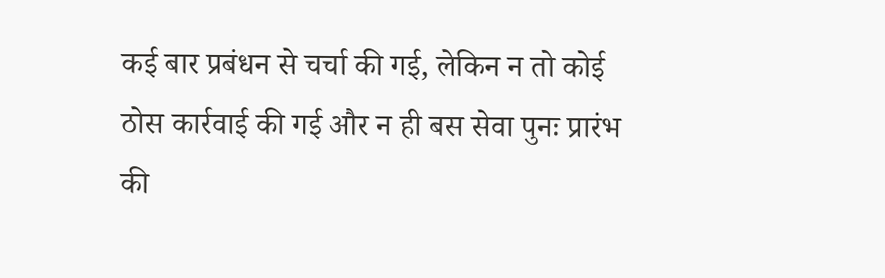कई बार प्रबंधन से चर्चा की गई, लेकिन न तो कोई ठोस कार्रवाई की गई और न ही बस सेवा पुनः प्रारंभ की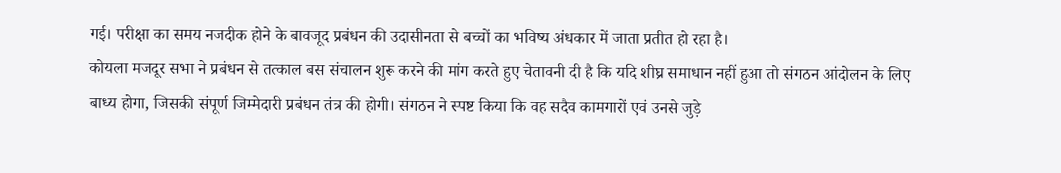गई। परीक्षा का समय नजदीक होने के बावजूद प्रबंधन की उदासीनता से बच्चों का भविष्य अंधकार में जाता प्रतीत हो रहा है।
कोयला मजदूर सभा ने प्रबंधन से तत्काल बस संचालन शुरू करने की मांग करते हुए चेतावनी दी है कि यदि शीघ्र समाधान नहीं हुआ तो संगठन आंदोलन के लिए बाध्य होगा, जिसकी संपूर्ण जिम्मेदारी प्रबंधन तंत्र की होगी। संगठन ने स्पष्ट किया कि वह सदैव कामगारों एवं उनसे जुड़े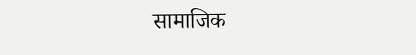सामाजिक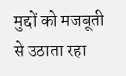मुद्दों को मजबूती से उठाता रहा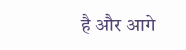है और आगे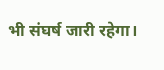भी संघर्ष जारी रहेगा।